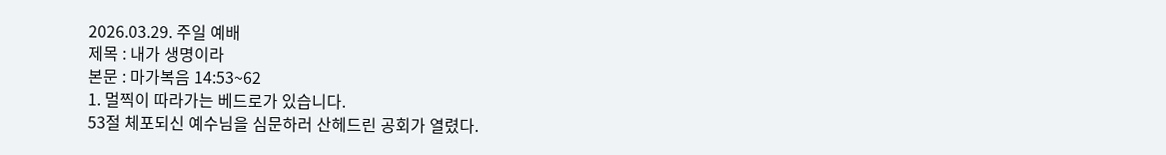2026.03.29. 주일 예배
제목 : 내가 생명이라
본문 : 마가복음 14:53~62
1. 멀찍이 따라가는 베드로가 있습니다.
53절 체포되신 예수님을 심문하러 산헤드린 공회가 열렸다.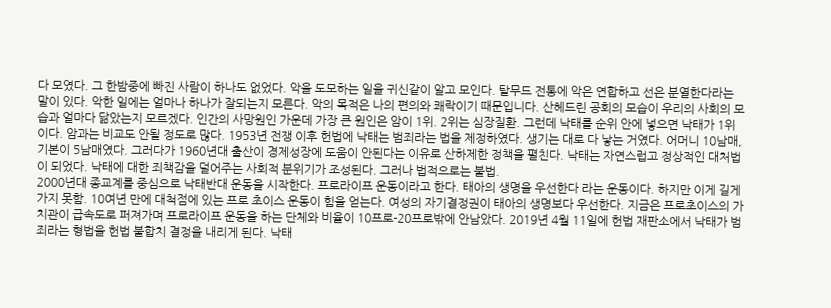다 모였다. 그 한밤중에 빠진 사람이 하나도 없었다. 악을 도모하는 일을 귀신같이 알고 모인다. 탈무드 전통에 악은 연합하고 선은 분열한다라는 말이 있다. 악한 일에는 얼마나 하나가 잘되는지 모른다. 악의 목적은 나의 편의와 쾌락이기 때문입니다. 산헤드린 공회의 모습이 우리의 사회의 모습과 얼마다 닮았는지 모르겠다. 인간의 사망원인 가운데 가장 큰 원인은 암이 1위. 2위는 심장질환. 그런데 낙태를 순위 안에 넣으면 낙태가 1위이다. 암과는 비교도 안될 정도로 많다. 1953년 전쟁 이후 헌법에 낙태는 범죄라는 법을 제정하였다. 생기는 대로 다 낳는 거였다. 어머니 10남매, 기본이 5남매였다. 그러다가 1960년대 출산이 경제성장에 도움이 안된다는 이유로 산하제한 정책을 펼친다. 낙태는 자연스럽고 정상적인 대처법이 되었다. 낙태에 대한 죄책감을 덜어주는 사회적 분위기가 조성된다. 그러나 법적으로는 불법.
2000년대 종교계를 중심으로 낙태반대 운동을 시작한다. 프로라이프 운동이라고 한다. 태아의 생명을 우선한다 라는 운동이다. 하지만 이게 길게가지 못함. 10여년 만에 대척점에 있는 프로 초이스 운동이 힘을 얻는다. 여성의 자기결정권이 태아의 생명보다 우선한다. 지금은 프로초이스의 가치관이 급속도로 퍼져가며 프로라이프 운동을 하는 단체와 비율이 10프로-20프로밖에 안남았다. 2019년 4월 11일에 헌법 재판소에서 낙태가 범죄라는 형법을 헌법 불합치 결정을 내리게 된다. 낙태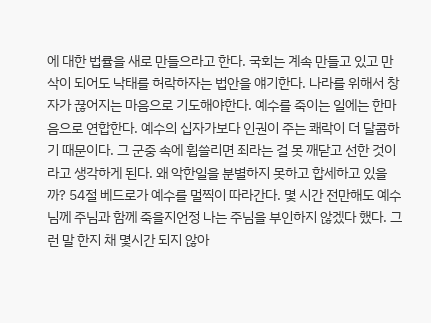에 대한 법률을 새로 만들으라고 한다. 국회는 계속 만들고 있고 만삭이 되어도 낙태를 허락하자는 법안을 얘기한다. 나라를 위해서 창자가 끊어지는 마음으로 기도해야한다. 예수를 죽이는 일에는 한마음으로 연합한다. 예수의 십자가보다 인권이 주는 쾌락이 더 달콤하기 때문이다. 그 군중 속에 휩쓸리면 죄라는 걸 못 깨닫고 선한 것이라고 생각하게 된다. 왜 악한일을 분별하지 못하고 합세하고 있을까? 54절 베드로가 예수를 멀찍이 따라간다. 몇 시간 전만해도 예수님께 주님과 함께 죽을지언정 나는 주님을 부인하지 않겠다 했다. 그런 말 한지 채 몇시간 되지 않아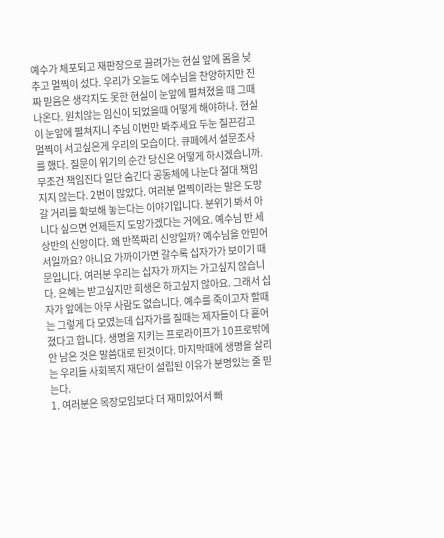예수가 체포되고 재판장으로 끌려가는 현실 앞에 몸을 낮추고 멀찍이 섰다. 우리가 오늘도 에수님을 찬양하지만 진짜 믿음은 생각지도 못한 현실이 눈앞에 펼쳐졌을 때 그때 나온다. 원치않는 임신이 되었을때 어떻게 해야하나. 현실이 눈앞에 펼쳐지니 주님 이번만 봐주세요 두눈 질끈감고 멀찍이 서고싶은게 우리의 모습이다. 큐페에서 설문조사를 했다. 질문이 위기의 순간 당신은 어떻게 하시겠습니까. 무조건 책임진다 일단 숨긴다 공동체에 나눈다 절대 책임지지 않는다. 2번이 많았다. 여러분 멀찍이라는 말은 도망갈 거리를 확보해 놓는다는 이야기입니다. 분위기 봐서 아니다 싶으면 언제든지 도망가겠다는 거에요. 예수님 반 세상반의 신앙이다. 왜 반쪽짜리 신앙일까? 예수님을 안믿어서일까요? 아니요 가까이가면 갈수록 십자가가 보이기 때문입니다. 여러분 우리는 십자가 까지는 가고싶지 않습니다. 은혜는 받고싶지만 희생은 하고싶지 않아요. 그래서 십자가 앞에는 아무 사람도 없습니다. 예수를 죽이고자 할때는 그렇게 다 모였는데 십자가를 질때는 제자들이 다 흩어졌다고 합니다. 생명을 지키는 프로라이프가 10프로밖에 안 남은 것은 말씀대로 된것이다. 마지막때에 생명을 살리는 우리들 사회복지 재단이 설립된 이유가 분명있는 줄 믿는다.
1. 여러분은 목장모임보다 더 재미있어서 빠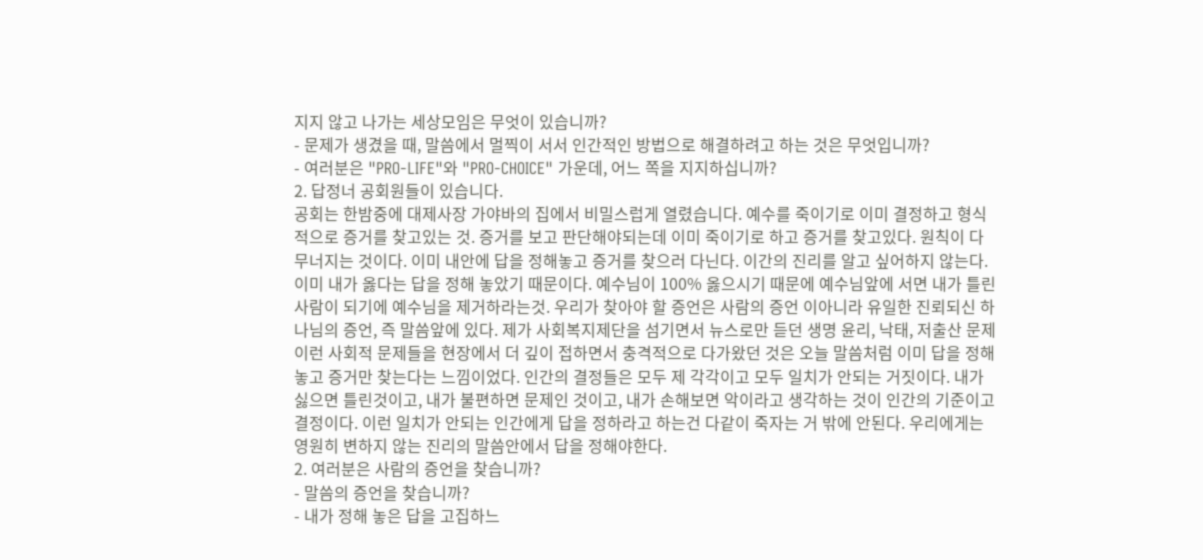지지 않고 나가는 세상모임은 무엇이 있습니까?
- 문제가 생겼을 때, 말씀에서 멀찍이 서서 인간적인 방법으로 해결하려고 하는 것은 무엇입니까?
- 여러분은 "PRO-LIFE"와 "PRO-CHOICE" 가운데, 어느 쪽을 지지하십니까?
2. 답정너 공회원들이 있습니다.
공회는 한밤중에 대제사장 가야바의 집에서 비밀스럽게 열렸습니다. 예수를 죽이기로 이미 결정하고 형식적으로 증거를 찾고있는 것. 증거를 보고 판단해야되는데 이미 죽이기로 하고 증거를 찾고있다. 원칙이 다 무너지는 것이다. 이미 내안에 답을 정해놓고 증거를 찾으러 다닌다. 이간의 진리를 알고 싶어하지 않는다. 이미 내가 옳다는 답을 정해 놓았기 때문이다. 예수님이 100% 옳으시기 때문에 예수님앞에 서면 내가 틀린 사람이 되기에 예수님을 제거하라는것. 우리가 찾아야 할 증언은 사람의 증언 이아니라 유일한 진뢰되신 하나님의 증언, 즉 말씀앞에 있다. 제가 사회복지제단을 섬기면서 뉴스로만 듣던 생명 윤리, 낙태, 저출산 문제 이런 사회적 문제들을 현장에서 더 깊이 접하면서 충격적으로 다가왔던 것은 오늘 말씀처럼 이미 답을 정해 놓고 증거만 찾는다는 느낌이었다. 인간의 결정들은 모두 제 각각이고 모두 일치가 안되는 거짓이다. 내가 싫으면 틀린것이고, 내가 불편하면 문제인 것이고, 내가 손해보면 악이라고 생각하는 것이 인간의 기준이고 결정이다. 이런 일치가 안되는 인간에게 답을 정하라고 하는건 다같이 죽자는 거 밖에 안된다. 우리에게는 영원히 변하지 않는 진리의 말씀안에서 답을 정해야한다.
2. 여러분은 사람의 증언을 찾습니까?
- 말씀의 증언을 찾습니까?
- 내가 정해 놓은 답을 고집하느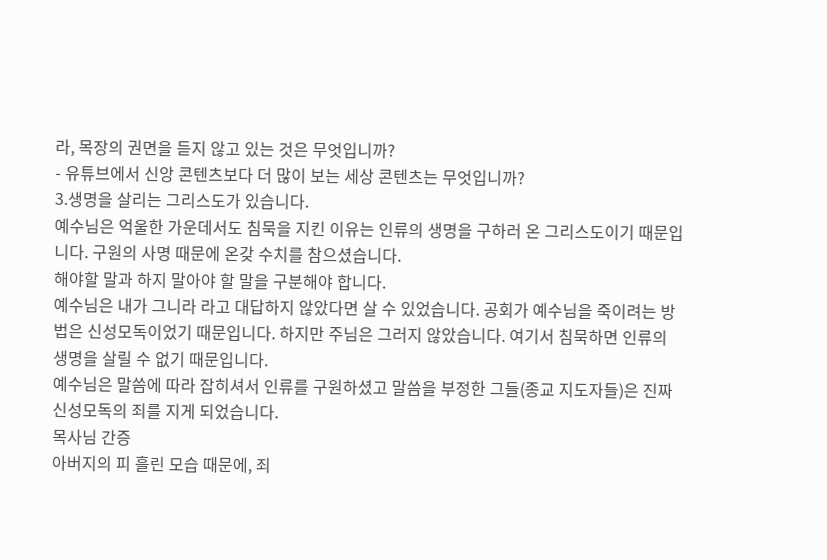라, 목장의 권면을 듣지 않고 있는 것은 무엇입니까?
- 유튜브에서 신앙 콘텐츠보다 더 많이 보는 세상 콘텐츠는 무엇입니까?
3.생명을 살리는 그리스도가 있습니다.
예수님은 억울한 가운데서도 침묵을 지킨 이유는 인류의 생명을 구하러 온 그리스도이기 때문입니다. 구원의 사명 때문에 온갖 수치를 참으셨습니다.
해야할 말과 하지 말아야 할 말을 구분해야 합니다.
예수님은 내가 그니라 라고 대답하지 않았다면 살 수 있었습니다. 공회가 예수님을 죽이려는 방법은 신성모독이었기 때문입니다. 하지만 주님은 그러지 않았습니다. 여기서 침묵하면 인류의 생명을 살릴 수 없기 때문입니다.
예수님은 말씀에 따라 잡히셔서 인류를 구원하셨고 말씀을 부정한 그들(종교 지도자들)은 진짜 신성모독의 죄를 지게 되었습니다.
목사님 간증
아버지의 피 흘린 모습 때문에, 죄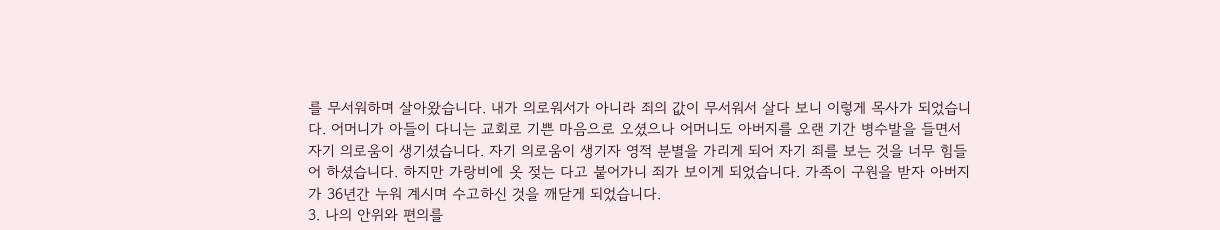를 무서워하며 살아왔습니다. 내가 의로워서가 아니라 죄의 값이 무서워서 살다 보니 이렇게 목사가 되었습니다. 어머니가 아들이 다니는 교회로 기쁜 마음으로 오셨으나 어머니도 아버지를 오랜 기간 병수발을 들면서 자기 의로움이 생기셨습니다. 자기 의로움이 생기자 영적 분별을 가리게 되어 자기 죄를 보는 것을 너무 힘들어 하셨습니다. 하지만 가랑비에 옷 젖는 다고 붙어가니 죄가 보이게 되었습니다. 가족이 구원을 받자 아버지가 36년간 누워 계시며 수고하신 것을 깨닫게 되었습니다.
3. 나의 안위와 편의를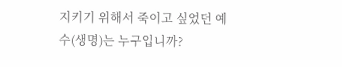지키기 위해서 죽이고 싶었던 예수(생명)는 누구입니까?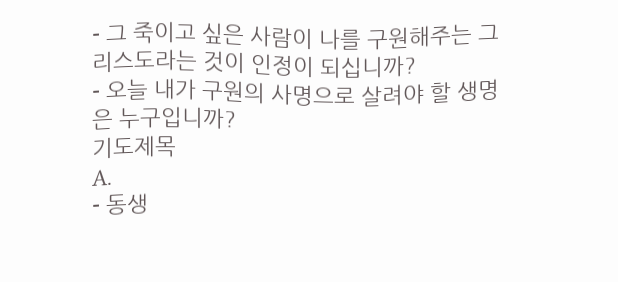- 그 죽이고 싶은 사람이 나를 구원해주는 그리스도라는 것이 인정이 되십니까?
- 오늘 내가 구원의 사명으로 살려야 할 생명은 누구입니까?
기도제목
A.
- 동생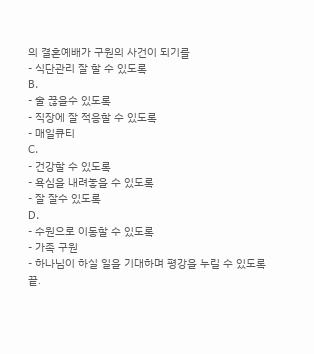의 결혼예배가 구원의 사건이 되기를
- 식단관리 잘 할 수 있도록
B.
- 술 끊을수 있도록
- 직장에 잘 적응할 수 있도록
- 매일큐티
C.
- 건강할 수 있도록
- 욕심을 내려놓을 수 있도록
- 잘 잘수 있도록
D.
- 수원으로 이동할 수 있도록
- 가족 구원
- 하나님이 하실 일을 기대하며 평강을 누릴 수 있도록
끝.